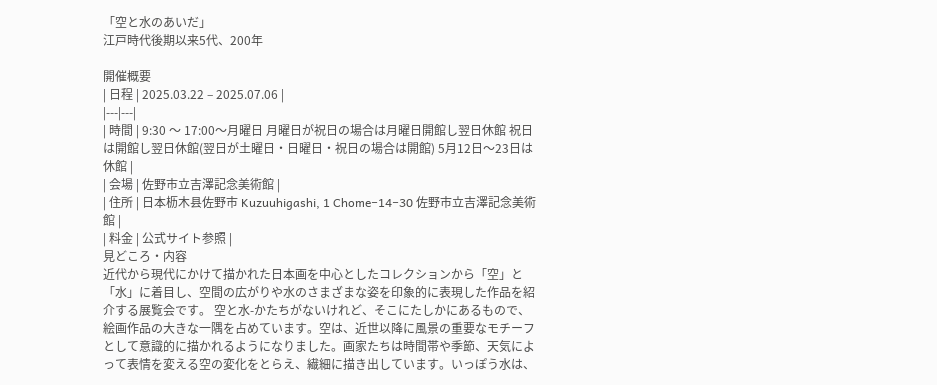「空と水のあいだ」
江戸時代後期以来5代、200年

開催概要
| 日程 | 2025.03.22 – 2025.07.06 |
|---|---|
| 時間 | 9:30 〜 17:00〜月曜日 月曜日が祝日の場合は月曜日開館し翌日休館 祝日は開館し翌日休館(翌日が土曜日・日曜日・祝日の場合は開館) 5月12日〜23日は休館 |
| 会場 | 佐野市立吉澤記念美術館 |
| 住所 | 日本枥木县佐野市 Kuzuuhigashi, 1 Chome−14−30 佐野市立吉澤記念美術館 |
| 料金 | 公式サイト参照 |
見どころ・内容
近代から現代にかけて描かれた日本画を中心としたコレクションから「空」と「水」に着目し、空間の広がりや水のさまざまな姿を印象的に表現した作品を紹介する展覧会です。 空と水-かたちがないけれど、そこにたしかにあるもので、絵画作品の大きな一隅を占めています。空は、近世以降に風景の重要なモチーフとして意識的に描かれるようになりました。画家たちは時間帯や季節、天気によって表情を変える空の変化をとらえ、繊細に描き出しています。いっぽう水は、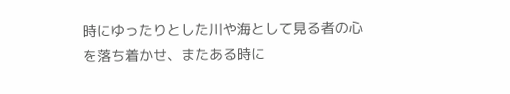時にゆったりとした川や海として見る者の心を落ち着かせ、またある時に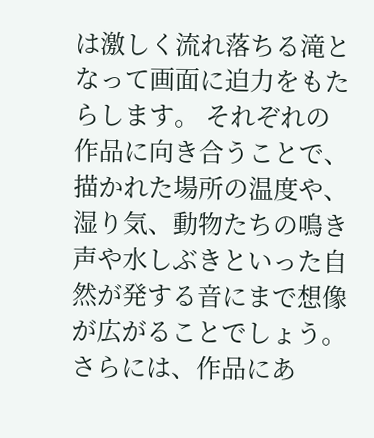は激しく流れ落ちる滝となって画面に迫力をもたらします。 それぞれの作品に向き合うことで、描かれた場所の温度や、湿り気、動物たちの鳴き声や水しぶきといった自然が発する音にまで想像が広がることでしょう。さらには、作品にあ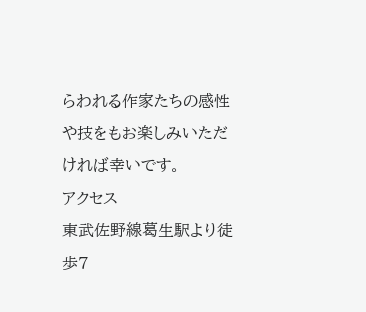らわれる作家たちの感性や技をもお楽しみいただければ幸いです。
アクセス
東武佐野線葛生駅より徒歩7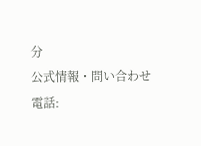分
公式情報・問い合わせ
電話: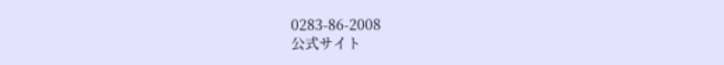0283-86-2008
公式サイト